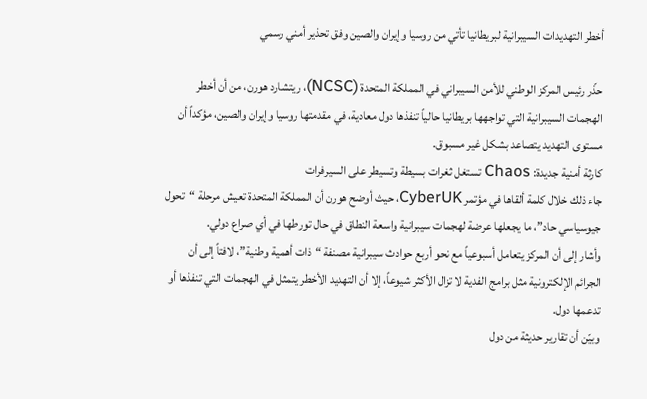أخطر التهديدات السيبرانية لبريطانيا تأتي من روسيا وإيران والصين وفق تحذير أمني رسمي

حذّر رئيس المركز الوطني للأمن السيبراني في المملكة المتحدة (NCSC)، ريتشارد هورن، من أن أخطر الهجمات السيبرانية التي تواجهها بريطانيا حالياً تنفذها دول معادية، في مقدمتها روسيا وإيران والصين، مؤكداً أن مستوى التهديد يتصاعد بشكل غير مسبوق.
كارثة أمنية جديدة: Chaos تستغل ثغرات بسيطة وتسيطر على السيرفرات
جاء ذلك خلال كلمة ألقاها في مؤتمر CyberUK، حيث أوضح هورن أن المملكة المتحدة تعيش مرحلة “تحول جيوسياسي حاد”، ما يجعلها عرضة لهجمات سيبرانية واسعة النطاق في حال تورطها في أي صراع دولي.
وأشار إلى أن المركز يتعامل أسبوعياً مع نحو أربع حوادث سيبرانية مصنفة “ذات أهمية وطنية”، لافتاً إلى أن الجرائم الإلكترونية مثل برامج الفدية لا تزال الأكثر شيوعاً، إلا أن التهديد الأخطر يتمثل في الهجمات التي تنفذها أو تدعمها دول.
وبيّن أن تقارير حديثة من دول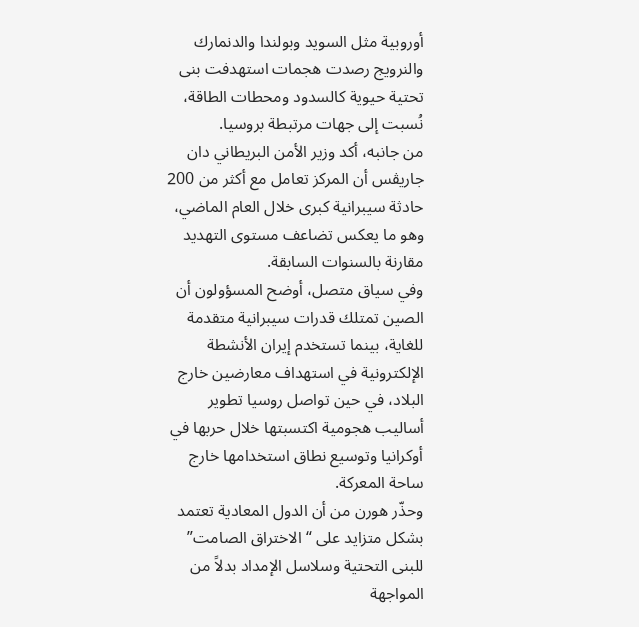أوروبية مثل السويد وبولندا والدنمارك والنرويج رصدت هجمات استهدفت بنى تحتية حيوية كالسدود ومحطات الطاقة، نُسبت إلى جهات مرتبطة بروسيا.
من جانبه، أكد وزير الأمن البريطاني دان جاريڤس أن المركز تعامل مع أكثر من 200 حادثة سيبرانية كبرى خلال العام الماضي، وهو ما يعكس تضاعف مستوى التهديد مقارنة بالسنوات السابقة.
وفي سياق متصل، أوضح المسؤولون أن الصين تمتلك قدرات سيبرانية متقدمة للغاية، بينما تستخدم إيران الأنشطة الإلكترونية في استهداف معارضين خارج البلاد، في حين تواصل روسيا تطوير أساليب هجومية اكتسبتها خلال حربها في أوكرانيا وتوسيع نطاق استخدامها خارج ساحة المعركة.
وحذّر هورن من أن الدول المعادية تعتمد بشكل متزايد على “الاختراق الصامت” للبنى التحتية وسلاسل الإمداد بدلاً من المواجهة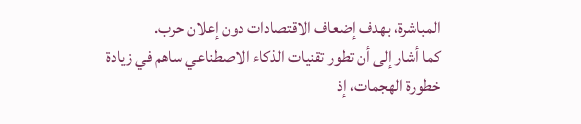المباشرة، بهدف إضعاف الاقتصادات دون إعلان حرب.
كما أشار إلى أن تطور تقنيات الذكاء الاصطناعي ساهم في زيادة خطورة الهجمات، إذ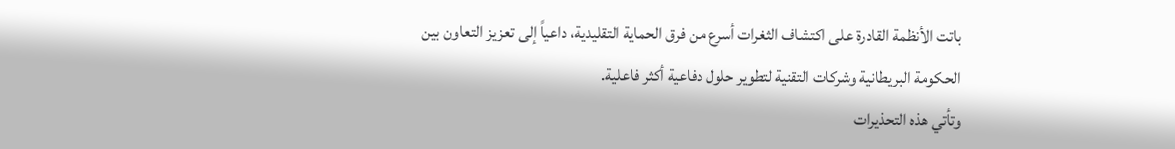باتت الأنظمة القادرة على اكتشاف الثغرات أسرع من فرق الحماية التقليدية، داعياً إلى تعزيز التعاون بين الحكومة البريطانية وشركات التقنية لتطوير حلول دفاعية أكثر فاعلية.
وتأتي هذه التحذيرات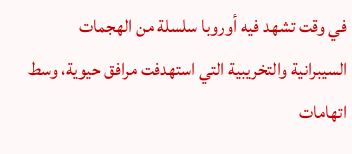في وقت تشهد فيه أوروبا سلسلة من الهجمات السيبرانية والتخريبية التي استهدفت مرافق حيوية، وسط اتهامات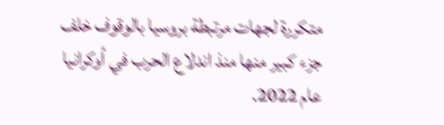متكررة لجهات مرتبطة بروسيا بالوقوف خلف جزء كبير منها منذ اندلاع الحرب في أوكرانيا عام 2022.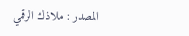المصدر : ملاذك الرقمي